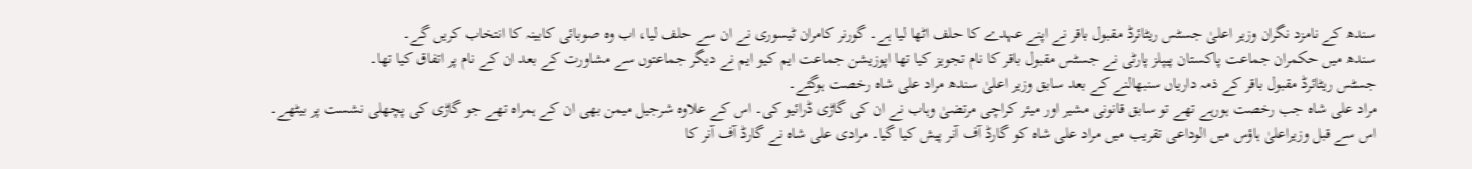سندھ کے نامزد نگران وزیر اعلیٰ جسٹس ریٹائرڈ مقبول باقر نے اپنے عہدے کا حلف اٹھا لیا ہے۔ گورنر کامران ٹیسوری نے ان سے حلف لیا، اب وہ صوبائی کابینہ کا انتخاب کریں گے۔
سندھ میں حکمران جماعت پاکستان پیپلز پارٹی نے جسٹس مقبول باقر کا نام تجویز کیا تھا اپوزیشن جماعت ایم کیو ایم نے دیگر جماعتوں سے مشاورت کے بعد ان کے نام پر اتفاق کیا تھا۔
جسٹس ریٹائرڈ مقبول باقر کے ذمہ داریاں سنبھالنے کے بعد سابق وزیر اعلیٰ سندھ مراد علی شاہ رخصت ہوگئے۔
مراد علی شاہ جب رخصت ہورہے تھے تو سابق قانونی مشیر اور میئر کراچی مرتضیٰ وہاب نے ان کی گاڑی ڈرائیو کی۔ اس کے علاوہ شرجیل میمن بھی ان کے ہمراہ تھے جو گاڑی کی پچھلی نشست پر بیٹھے۔
اس سے قبل وزیراعلیٰ ہاؤس میں الوداعی تقریب میں مراد علی شاہ کو گارڈ آف آنر پیش کیا گیا۔ مرادی علی شاہ نے گارڈ آف آنر کا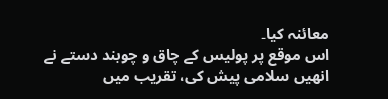معائنہ کیا۔
اس موقع پر پولیس کے چاق و چوبند دستے نے انھیں سلامی پیش کی، تقریب میں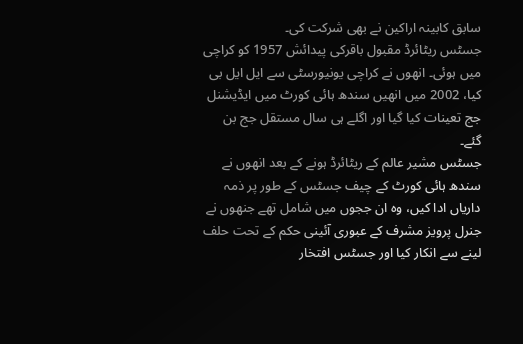سابق کابینہ اراکین نے بھی شرکت کی۔
جسٹس ریٹائرڈ مقبول باقرکی پیدائش 1957 کو کراچی میں ہوئی۔ انھوں نے کراچی یونیورسٹی سے ایل ایل بی کیا، 2002 میں انھیں سندھ ہائی کورٹ میں ایڈیشنل جج تعینات کیا گیا اور اگلے ہی سال مستقل جج بن گئے۔
جسٹس مشیر عالم کے ریٹائرڈ ہونے کے بعد انھوں نے سندھ ہائی کورٹ کے چیف جسٹس کے طور پر ذمہ داریاں ادا کیں، وہ ان ججوں میں شامل تھے جنھوں نے جنرل پرویز مشرف کے عبوری آئینی حکم کے تحت حلف لینے سے انکار کیا اور جسٹس افتخار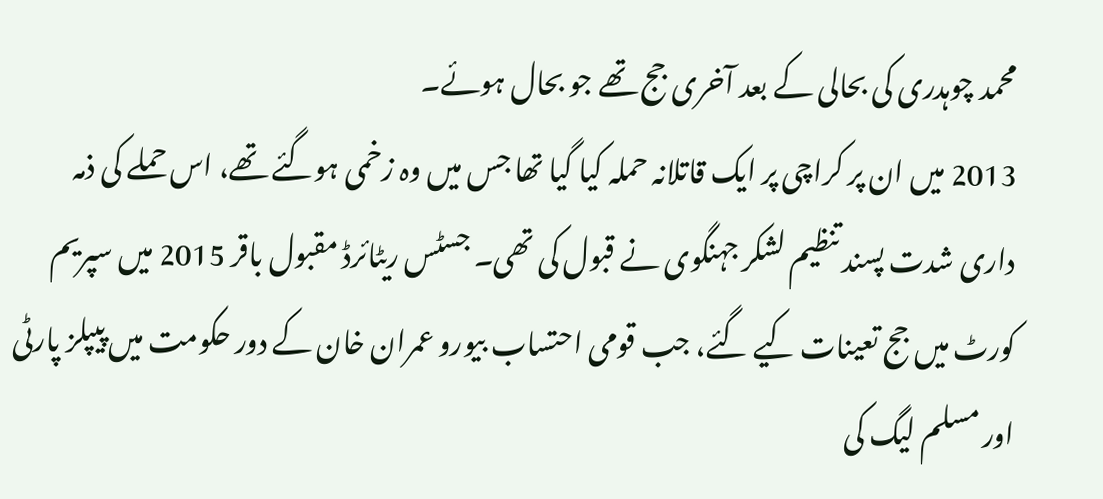محمد چوہدری کی بحالی کے بعد آخری جج تھے جو بحال ہوئے۔
2013 میں ان پر کراچی پر ایک قاتلانہ حملہ کیا گیا تھا جس میں وہ زخمی ہوگئے تھے، اس حملے کی ذمہ داری شدت پسند تنظیم لشکر جہنگوی نے قبول کی تھی۔ جسٹس ریٹائرڈ مقبول باقر 2015 میں سپریم کورٹ میں جج تعینات کیے گئے، جب قومی احتساب بیورو عمران خان کے دور حکومت میں پیپلز پارٹی اور مسلم لیگ کی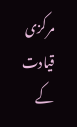مرکزی قیادت کے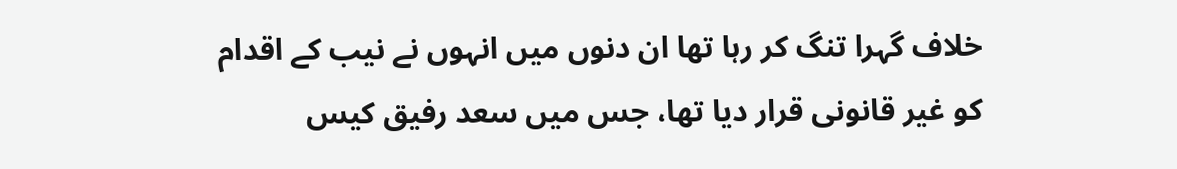خلاف گہرا تنگ کر رہا تھا ان دنوں میں انہوں نے نیب کے اقدام کو غیر قانونی قرار دیا تھا، جس میں سعد رفیق کیس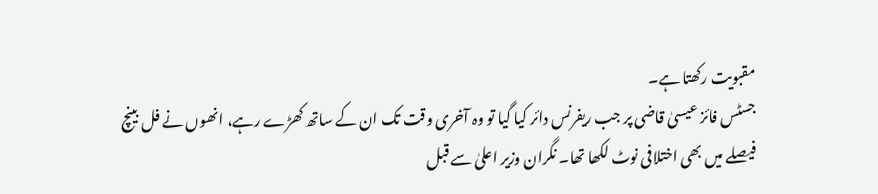مقبویت رکھتا ہے۔
جسٹس فائز عیسیٰ قاضی پر جب ریفرنس دائر کیا گیا تو وہ آخری وقت تک ان کے ساتھ کھڑے رہے، انھوں نے فل بینچ فیصلے میں بھی اختلافی نوٹ لکھا تھا۔ نگران وزیر اعلیٰ سے قبل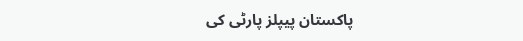پاکستان پیپلز پارٹی کی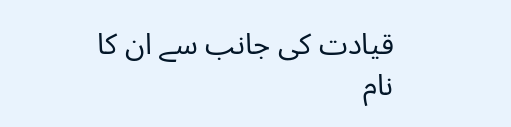قیادت کی جانب سے ان کا نام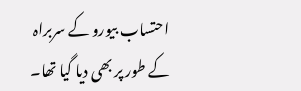احتساب بیورو کے سربراہ کے طور پر بھی دیا گیا تھا۔